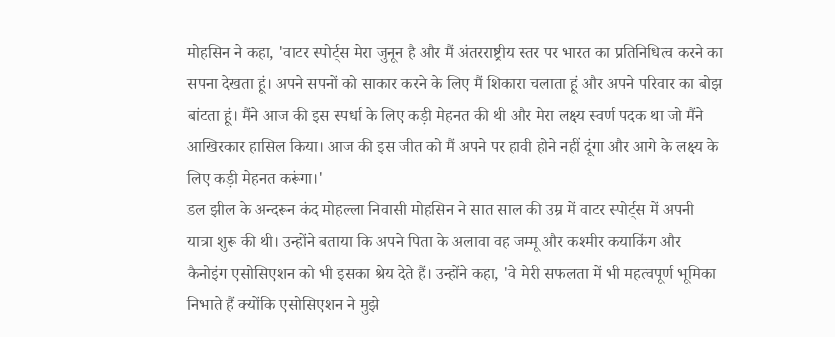मोहसिन ने कहा, 'वाटर स्पोर्ट्स मेरा जुनून है और मैं अंतरराष्ट्रीय स्तर पर भारत का प्रतिनिधित्व करने का सपना देखता हूं। अपने सपनों को साकार करने के लिए मैं शिकारा चलाता हूं और अपने परिवार का बोझ बांटता हूं। मैंने आज की इस स्पर्धा के लिए कड़ी मेहनत की थी और मेरा लक्ष्य स्वर्ण पदक था जो मैंने आखिरकार हासिल किया। आज की इस जीत को मैं अपने पर हावी होने नहीं दूंगा और आगे के लक्ष्य के लिए कड़ी मेहनत करूंगा।'
डल झील के अन्दरून कंद मोहल्ला निवासी मोहसिन ने सात साल की उम्र में वाटर स्पोर्ट्स में अपनी यात्रा शुरू की थी। उन्होंने बताया कि अपने पिता के अलावा वह जम्मू और कश्मीर कयाकिंग और कैनोइंग एसोसिएशन को भी इसका श्रेय देते हैं। उन्होंने कहा, 'वे मेरी सफलता में भी महत्वपूर्ण भूमिका निभाते हैं क्योंकि एसोसिएशन ने मुझे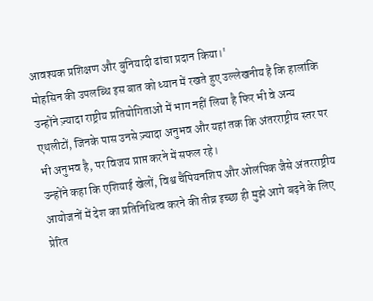आवश्यक प्रशिक्षण और बुनियादी ढांचा प्रदान किया।'
मोहसिन की उपलब्धि इस बात को ध्यान में रखते हुए उल्लेखनीय है कि हालांकि उन्होंने ज़्यादा राष्ट्रीय प्रतियोगिताओं में भाग नहीं लिया है फिर भी वे अन्य एथलीटों, जिनके पास उनसे ज़्यादा अनुभव और यहां तक कि अंतरराष्ट्रीय स्तर पर भी अनुभव है, पर विजय प्राप्त करने में सफल रहे।
उन्होंने कहा कि एशियाई खेलों, विश्व चैंपियनशिप और ओलंपिक जैसे अंतरराष्ट्रीय आयोजनों में देश का प्रतिनिधित्व करने की तीव्र इच्छा ही मुझे आगे बढ़ने के लिए प्रेरित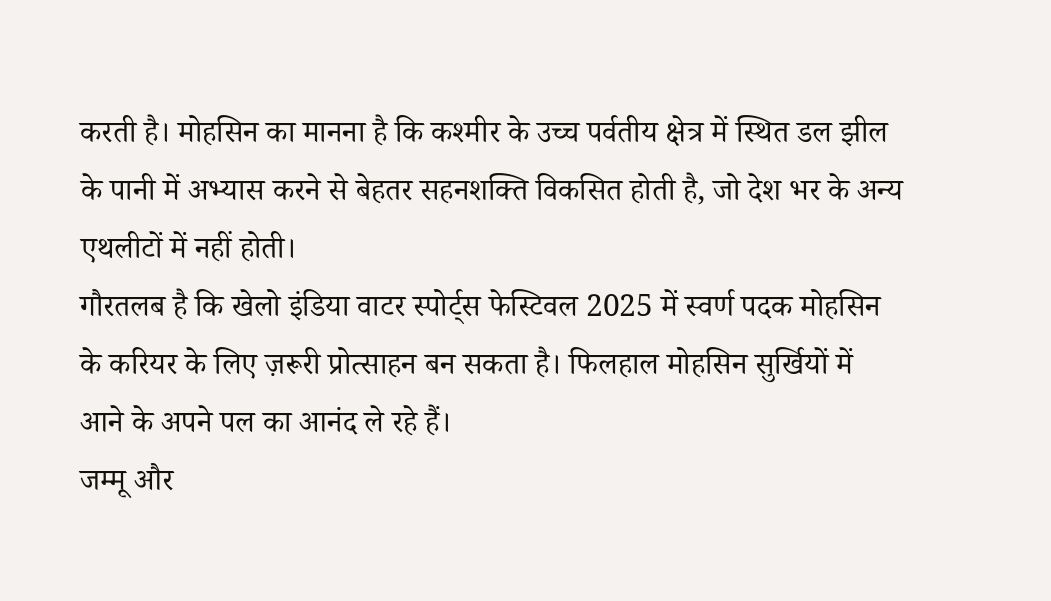करती है। मोहसिन का मानना है कि कश्मीर के उच्च पर्वतीय क्षेत्र में स्थित डल झील के पानी में अभ्यास करने से बेहतर सहनशक्ति विकसित होती है, जो देश भर के अन्य एथलीटों में नहीं होती।
गौरतलब है कि खेलो इंडिया वाटर स्पोर्ट्स फेस्टिवल 2025 में स्वर्ण पदक मोहसिन के करियर के लिए ज़रूरी प्रोत्साहन बन सकता है। फिलहाल मोहसिन सुर्खियों में आने के अपने पल का आनंद ले रहे हैं।
जम्मू और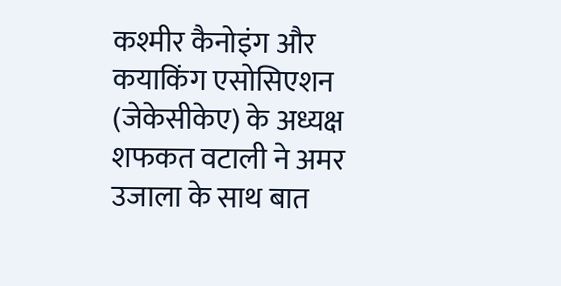कश्मीर कैनोइंग और कयाकिंग एसोसिएशन (जेकेसीकेए) के अध्यक्ष शफकत वटाली ने अमर उजाला के साथ बात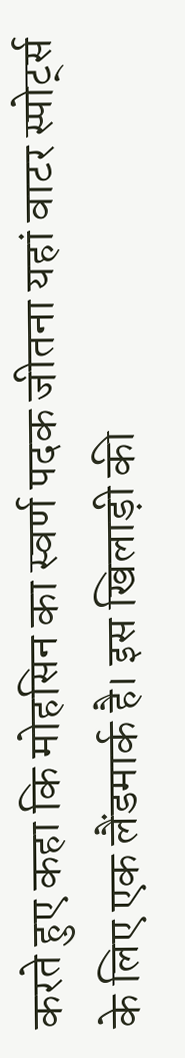करते हुए कहा कि मोहसिन का स्वर्ण पदक जीतना यहां वाटर स्पोर्ट्स के लिए एक लैंडमार्क है। इस खिलाड़ी की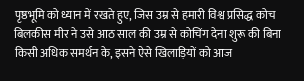पृष्ठभूमि को ध्यान में रखते हुए, जिस उम्र से हमारी विश्व प्रसिद्ध कोच बिलकीस मीर ने उसे आठ साल की उम्र से कोचिंग देना शुरू की बिना किसी अधिक समर्थन के, इसने ऐसे खिलाड़ियों को आज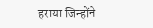हराया जिन्होंने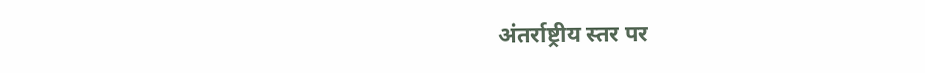अंतर्राष्ट्रीय स्तर पर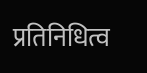प्रतिनिधित्व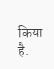किया है.